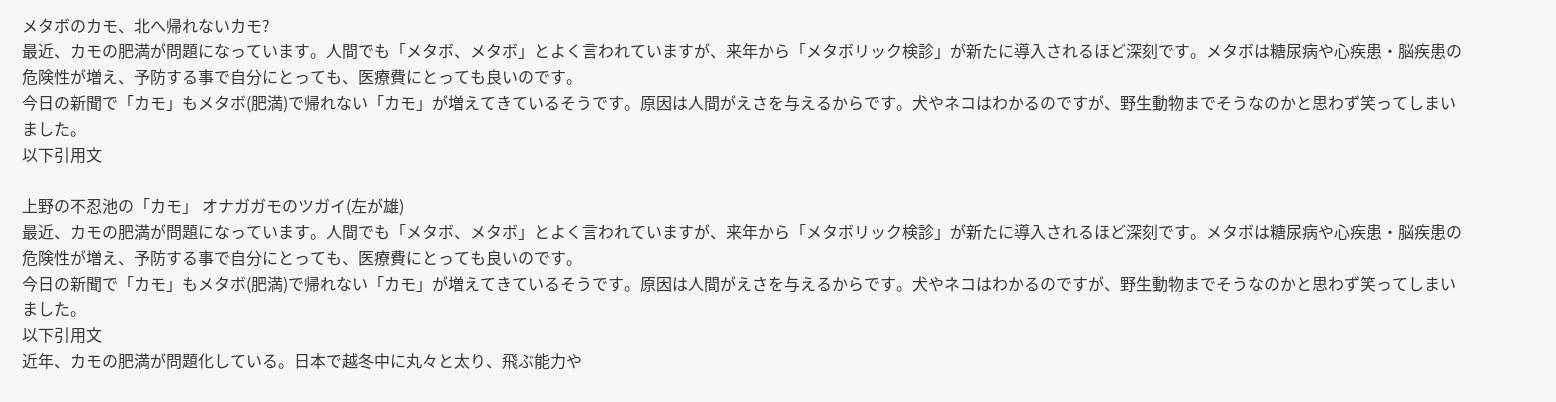メタボのカモ、北へ帰れないカモ?
最近、カモの肥満が問題になっています。人間でも「メタボ、メタボ」とよく言われていますが、来年から「メタボリック検診」が新たに導入されるほど深刻です。メタボは糖尿病や心疾患・脳疾患の危険性が増え、予防する事で自分にとっても、医療費にとっても良いのです。
今日の新聞で「カモ」もメタボ(肥満)で帰れない「カモ」が増えてきているそうです。原因は人間がえさを与えるからです。犬やネコはわかるのですが、野生動物までそうなのかと思わず笑ってしまいました。
以下引用文

上野の不忍池の「カモ」 オナガガモのツガイ(左が雄)
最近、カモの肥満が問題になっています。人間でも「メタボ、メタボ」とよく言われていますが、来年から「メタボリック検診」が新たに導入されるほど深刻です。メタボは糖尿病や心疾患・脳疾患の危険性が増え、予防する事で自分にとっても、医療費にとっても良いのです。
今日の新聞で「カモ」もメタボ(肥満)で帰れない「カモ」が増えてきているそうです。原因は人間がえさを与えるからです。犬やネコはわかるのですが、野生動物までそうなのかと思わず笑ってしまいました。
以下引用文
近年、カモの肥満が問題化している。日本で越冬中に丸々と太り、飛ぶ能力や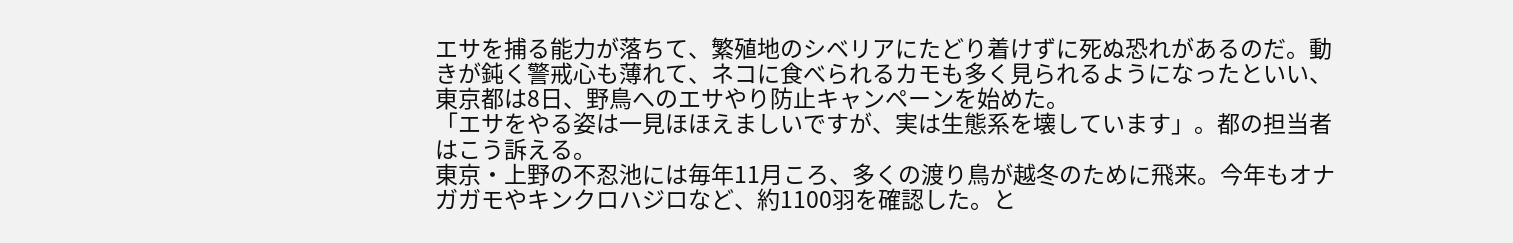エサを捕る能力が落ちて、繁殖地のシベリアにたどり着けずに死ぬ恐れがあるのだ。動きが鈍く警戒心も薄れて、ネコに食べられるカモも多く見られるようになったといい、東京都は8日、野鳥へのエサやり防止キャンペーンを始めた。
「エサをやる姿は一見ほほえましいですが、実は生態系を壊しています」。都の担当者はこう訴える。
東京・上野の不忍池には毎年11月ころ、多くの渡り鳥が越冬のために飛来。今年もオナガガモやキンクロハジロなど、約1100羽を確認した。と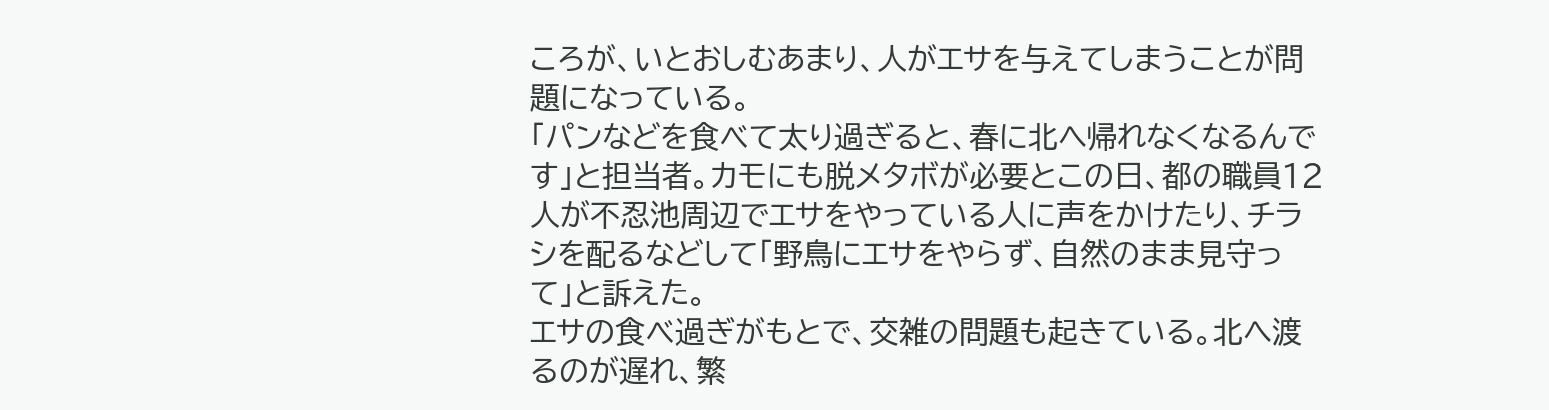ころが、いとおしむあまり、人がエサを与えてしまうことが問題になっている。
「パンなどを食べて太り過ぎると、春に北へ帰れなくなるんです」と担当者。カモにも脱メタボが必要とこの日、都の職員12人が不忍池周辺でエサをやっている人に声をかけたり、チラシを配るなどして「野鳥にエサをやらず、自然のまま見守って」と訴えた。
エサの食べ過ぎがもとで、交雑の問題も起きている。北へ渡るのが遅れ、繁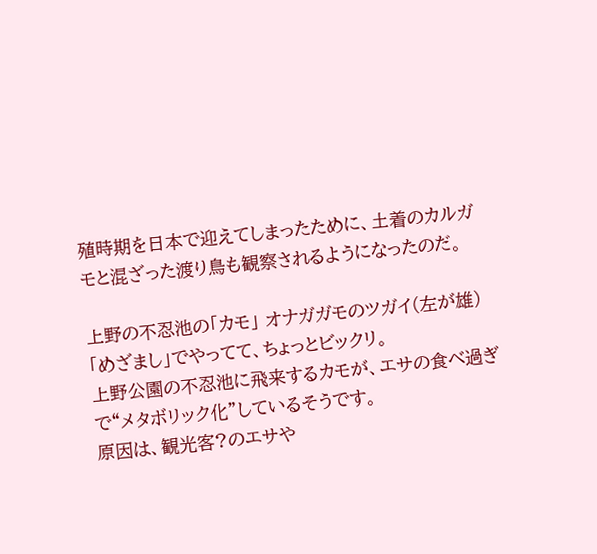殖時期を日本で迎えてしまったために、土着のカルガモと混ざった渡り鳥も観察されるようになったのだ。

上野の不忍池の「カモ」 オナガガモのツガイ(左が雄)
「めざまし」でやってて、ちょっとビックリ。
上野公園の不忍池に飛来するカモが、エサの食べ過ぎで“メタボリック化”しているそうです。
原因は、観光客?のエサや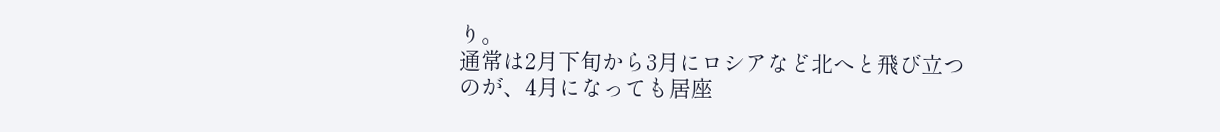り。
通常は2月下旬から3月にロシアなど北へと飛び立つのが、4月になっても居座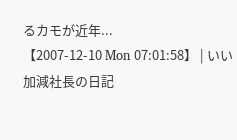るカモが近年...
【2007-12-10 Mon 07:01:58】 | いい加減社長の日記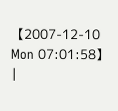【2007-12-10 Mon 07:01:58】 |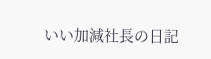いい加減社長の日記